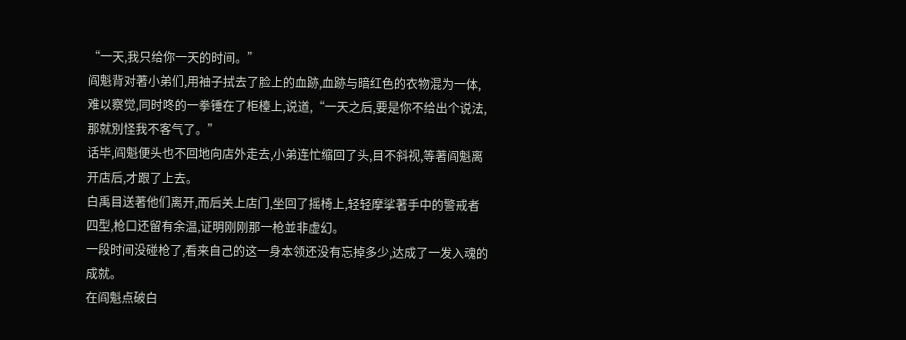“一天,我只给你一天的时间。”
阎魁背对著小弟们,用袖子拭去了脸上的血跡,血跡与暗红色的衣物混为一体,难以察觉,同时咚的一拳锤在了柜檯上,说道,“一天之后,要是你不给出个说法,那就別怪我不客气了。”
话毕,阎魁便头也不回地向店外走去,小弟连忙缩回了头,目不斜视,等著阎魁离开店后,才跟了上去。
白禹目送著他们离开,而后关上店门,坐回了摇椅上,轻轻摩挲著手中的警戒者四型,枪口还留有余温,证明刚刚那一枪並非虚幻。
一段时间没碰枪了,看来自己的这一身本领还没有忘掉多少,达成了一发入魂的成就。
在阎魁点破白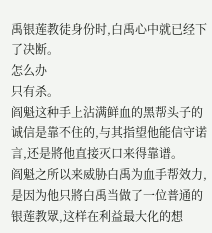禹银莲教徒身份时,白禹心中就已经下了决断。
怎么办
只有杀。
阎魁这种手上沾满鲜血的黑帮头子的诚信是靠不住的,与其指望他能信守诺言,还是將他直接灭口来得靠谱。
阎魁之所以来威胁白禹为血手帮效力,是因为他只將白禹当做了一位普通的银莲教眾,这样在利益最大化的想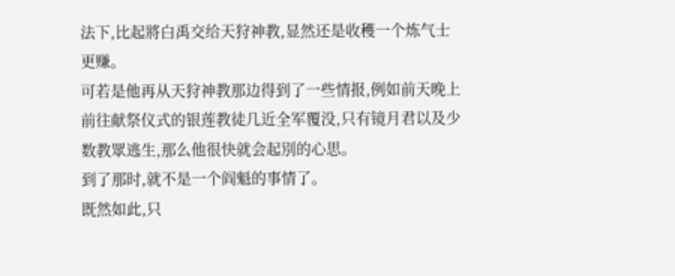法下,比起將白禹交给天狩神教,显然还是收穫一个炼气士更赚。
可若是他再从天狩神教那边得到了一些情报,例如前天晚上前往献祭仪式的银莲教徒几近全军覆没,只有镜月君以及少数教眾逃生,那么他很快就会起別的心思。
到了那时,就不是一个阎魁的事情了。
既然如此,只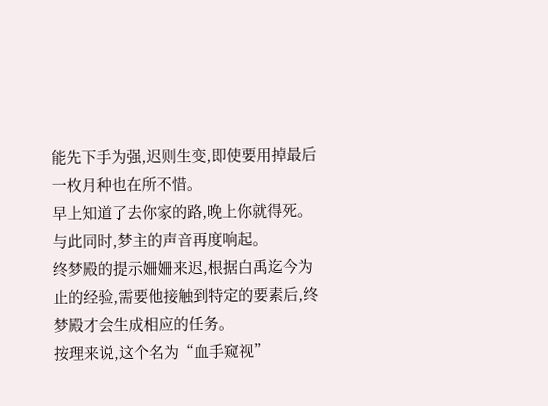能先下手为强,迟则生变,即使要用掉最后一枚月种也在所不惜。
早上知道了去你家的路,晚上你就得死。
与此同时,梦主的声音再度响起。
终梦殿的提示姍姍来迟,根据白禹迄今为止的经验,需要他接触到特定的要素后,终梦殿才会生成相应的任务。
按理来说,这个名为“血手窥视”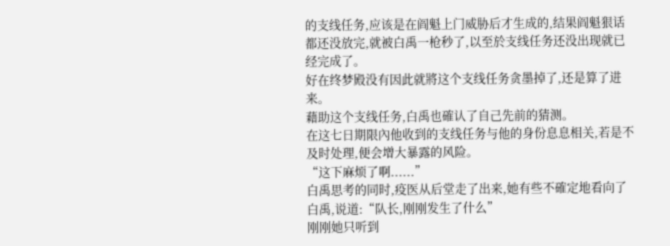的支线任务,应该是在阎魁上门威胁后才生成的,结果阎魁狠话都还没放完,就被白禹一枪秒了,以至於支线任务还没出现就已经完成了。
好在终梦殿没有因此就將这个支线任务贪墨掉了,还是算了进来。
藉助这个支线任务,白禹也確认了自己先前的猜测。
在这七日期限內他收到的支线任务与他的身份息息相关,若是不及时处理,便会增大暴露的风险。
“这下麻烦了啊......”
白禹思考的同时,疫医从后堂走了出来,她有些不確定地看向了白禹,说道:“队长,刚刚发生了什么”
刚刚她只听到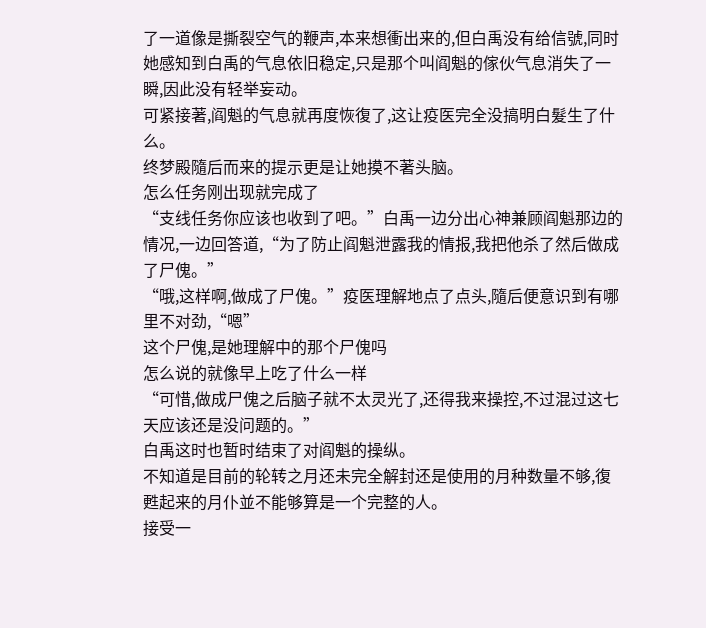了一道像是撕裂空气的鞭声,本来想衝出来的,但白禹没有给信號,同时她感知到白禹的气息依旧稳定,只是那个叫阎魁的傢伙气息消失了一瞬,因此没有轻举妄动。
可紧接著,阎魁的气息就再度恢復了,这让疫医完全没搞明白髮生了什么。
终梦殿隨后而来的提示更是让她摸不著头脑。
怎么任务刚出现就完成了
“支线任务你应该也收到了吧。”白禹一边分出心神兼顾阎魁那边的情况,一边回答道,“为了防止阎魁泄露我的情报,我把他杀了然后做成了尸傀。”
“哦,这样啊,做成了尸傀。”疫医理解地点了点头,隨后便意识到有哪里不对劲,“嗯”
这个尸傀,是她理解中的那个尸傀吗
怎么说的就像早上吃了什么一样
“可惜,做成尸傀之后脑子就不太灵光了,还得我来操控,不过混过这七天应该还是没问题的。”
白禹这时也暂时结束了对阎魁的操纵。
不知道是目前的轮转之月还未完全解封还是使用的月种数量不够,復甦起来的月仆並不能够算是一个完整的人。
接受一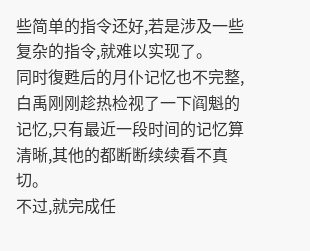些简单的指令还好,若是涉及一些复杂的指令,就难以实现了。
同时復甦后的月仆记忆也不完整,白禹刚刚趁热检视了一下阎魁的记忆,只有最近一段时间的记忆算清晰,其他的都断断续续看不真切。
不过,就完成任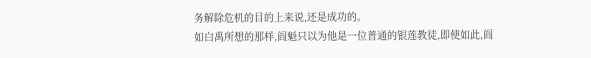务解除危机的目的上来说,还是成功的。
如白禹所想的那样,阎魁只以为他是一位普通的银莲教徒,即使如此,阎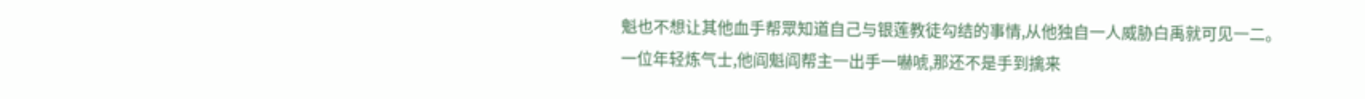魁也不想让其他血手帮眾知道自己与银莲教徒勾结的事情,从他独自一人威胁白禹就可见一二。
一位年轻炼气士,他阎魁阎帮主一出手一嚇唬,那还不是手到擒来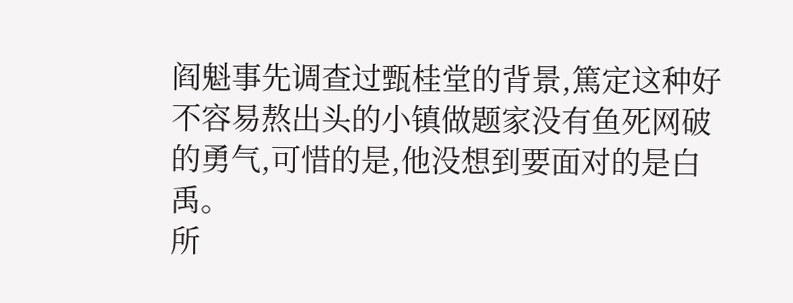阎魁事先调查过甄桂堂的背景,篤定这种好不容易熬出头的小镇做题家没有鱼死网破的勇气,可惜的是,他没想到要面对的是白禹。
所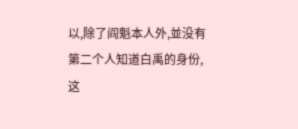以,除了阎魁本人外,並没有第二个人知道白禹的身份,这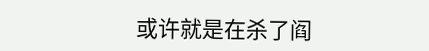或许就是在杀了阎